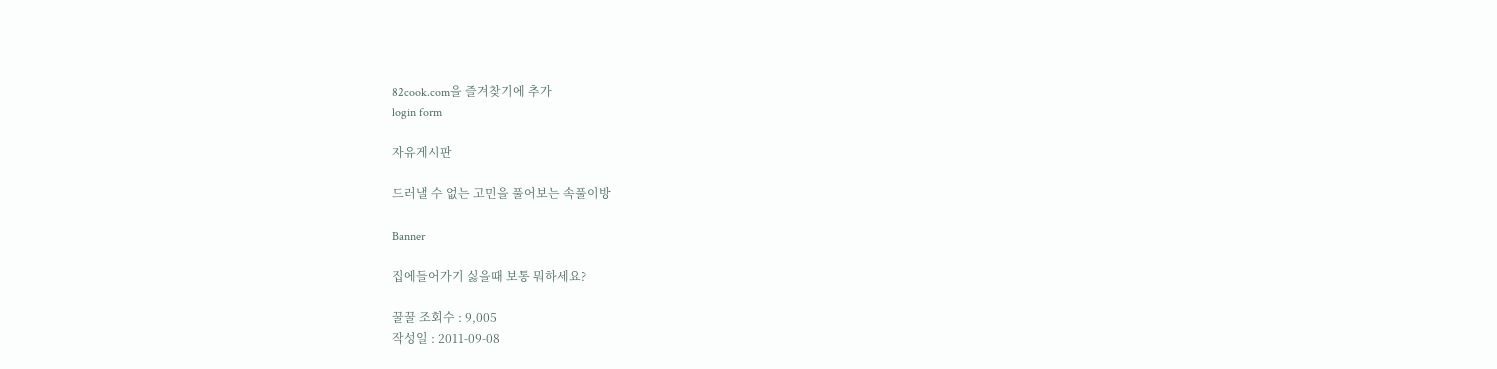82cook.com을 즐겨찾기에 추가
login form

자유게시판

드러낼 수 없는 고민을 풀어보는 속풀이방

Banner

집에들어가기 싫을때 보통 뭐하세요?

꿀꿀 조회수 : 9,005
작성일 : 2011-09-08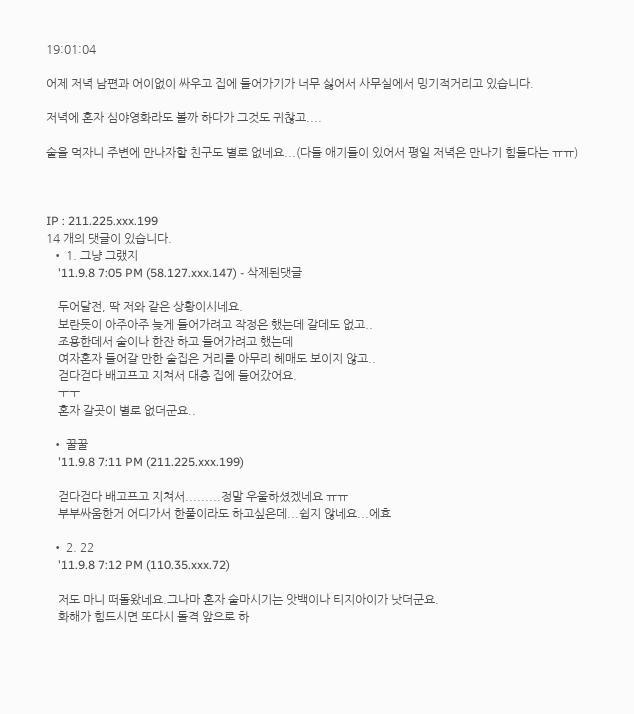19:01:04

어제 저녁 남편과 어이없이 싸우고 집에 들어가기가 너무 싫어서 사무실에서 밍기적거리고 있습니다.

저녁에 혼자 심야영화라도 볼까 하다가 그것도 귀찮고....

술을 먹자니 주변에 만나자할 친구도 별로 없네요...(다들 애기들이 있어서 평일 저녁은 만나기 힘들다는 ㅠㅠ)



IP : 211.225.xxx.199
14 개의 댓글이 있습니다.
  • 1. 그냥 그랬지
    '11.9.8 7:05 PM (58.127.xxx.147) - 삭제된댓글

    두어달전, 딱 저와 같은 상황이시네요.
    보란듯이 아주아주 늦게 들어가려고 작정은 했는데 갈데도 없고..
    조용한데서 술이나 한잔 하고 들어가려고 했는데
    여자혼자 들어갈 만한 술집은 거리를 아무리 헤매도 보이지 않고..
    걷다걷다 배고프고 지쳐서 대충 집에 들어갔어요.
    ㅜㅜ
    혼자 갈곳이 별로 없더군요..

  • 꿀꿀
    '11.9.8 7:11 PM (211.225.xxx.199)

    걷다걷다 배고프고 지쳐서.........정말 우울하셨겠네요 ㅠㅠ
    부부싸움한거 어디가서 한풀이라도 하고싶은데...쉽지 않네요...에효

  • 2. 22
    '11.9.8 7:12 PM (110.35.xxx.72)

    저도 마니 떠돌왔네요.그나마 혼자 술마시기는 앗백이나 티지아이가 낫더군요.
    화해가 힘드시면 또다시 돌격 앞으로 하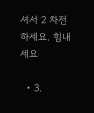셔서 2 차전 하세요. 힘내세요

  • 3.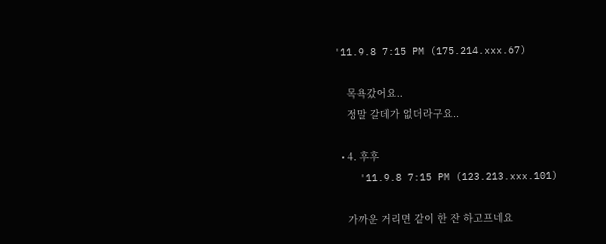'11.9.8 7:15 PM (175.214.xxx.67)

    목욕갔어요..
    정말 갈데가 없더라구요..

  • 4. 후후
    '11.9.8 7:15 PM (123.213.xxx.101)

    가까운 거리면 같이 한 잔 하고프네요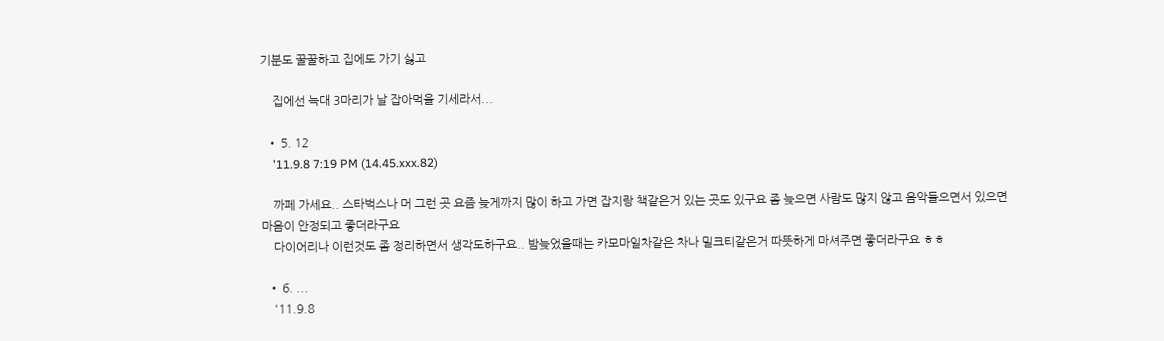기분도 꿀꿀하고 집에도 가기 싫고

    집에선 늑대 3마리가 날 잡아먹을 기세라서...

  • 5. 12
    '11.9.8 7:19 PM (14.45.xxx.82)

    까페 가세요.. 스타벅스나 머 그런 곳 요즘 늦게까지 많이 하고 가면 잡지랑 책같은거 있는 곳도 있구요 좀 늦으면 사람도 많지 않고 음악들으면서 있으면 마음이 안정되고 좋더라구요
    다이어리나 이런것도 좀 정리하면서 생각도하구요.. 밤늦었을때는 카모마일차같은 차나 밀크티같은거 따뜻하게 마셔주면 좋더라구요 ㅎㅎ

  • 6. ...
    '11.9.8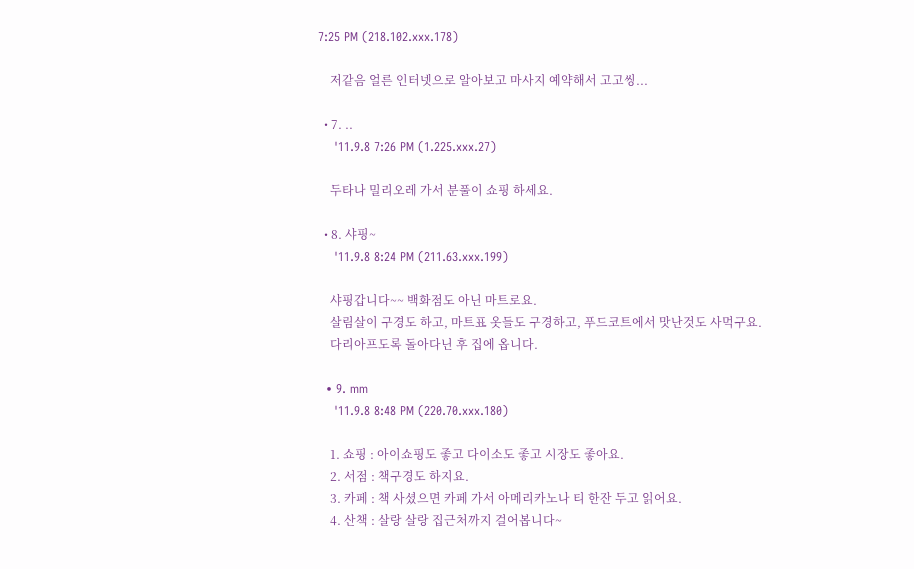7:25 PM (218.102.xxx.178)

    저같음 얼른 인터넷으로 알아보고 마사지 예약해서 고고씽...

  • 7. ..
    '11.9.8 7:26 PM (1.225.xxx.27)

    두타나 밀리오레 가서 분풀이 쇼핑 하세요.

  • 8. 샤핑~
    '11.9.8 8:24 PM (211.63.xxx.199)

    샤핑갑니다~~ 백화점도 아닌 마트로요.
    살림살이 구경도 하고, 마트표 옷들도 구경하고, 푸드코트에서 맛난것도 사먹구요.
    다리아프도록 돌아다닌 후 집에 옵니다.

  • 9. mm
    '11.9.8 8:48 PM (220.70.xxx.180)

    1. 쇼핑 : 아이쇼핑도 좋고 다이소도 좋고 시장도 좋아요.
    2. 서점 : 책구경도 하지요.
    3. 카페 : 책 사셨으면 카페 가서 아메리카노나 티 한잔 두고 읽어요.
    4. 산책 : 살랑 살랑 집근처까지 걸어봅니다~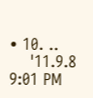• 10. ..
    '11.9.8 9:01 PM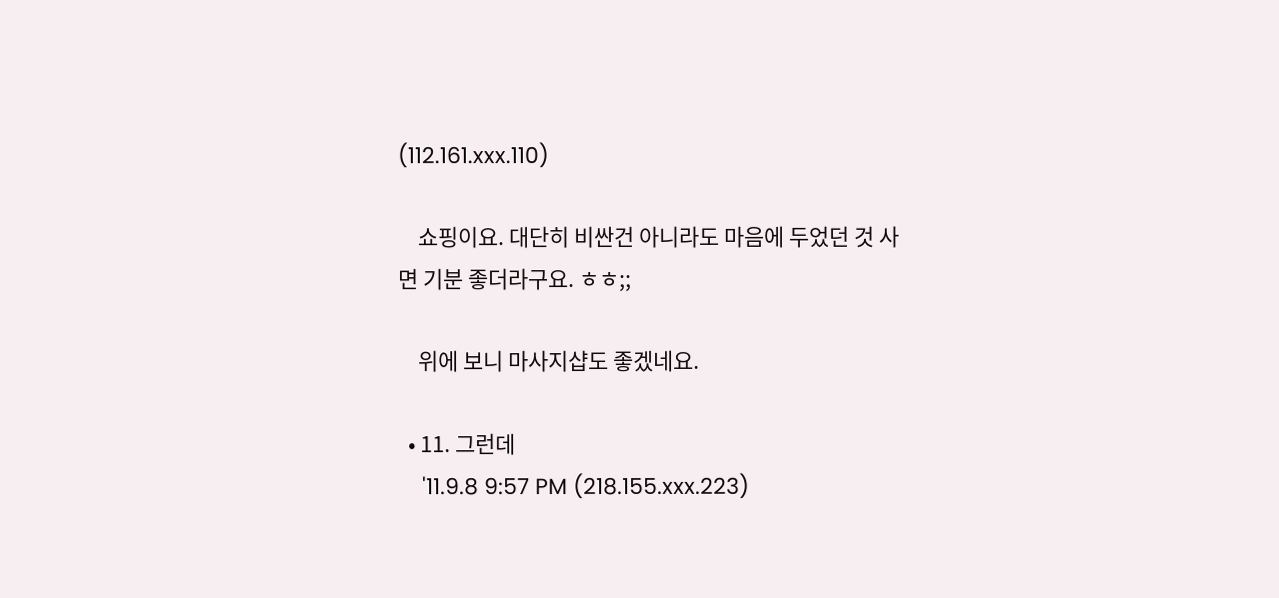(112.161.xxx.110)

    쇼핑이요. 대단히 비싼건 아니라도 마음에 두었던 것 사면 기분 좋더라구요. ㅎㅎ;;

    위에 보니 마사지샵도 좋겠네요.

  • 11. 그런데
    '11.9.8 9:57 PM (218.155.xxx.223)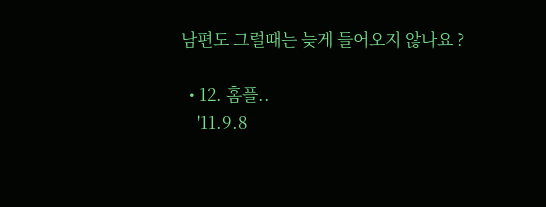남편도 그럴때는 늦게 들어오지 않나요 ?

  • 12. 홈플..
    '11.9.8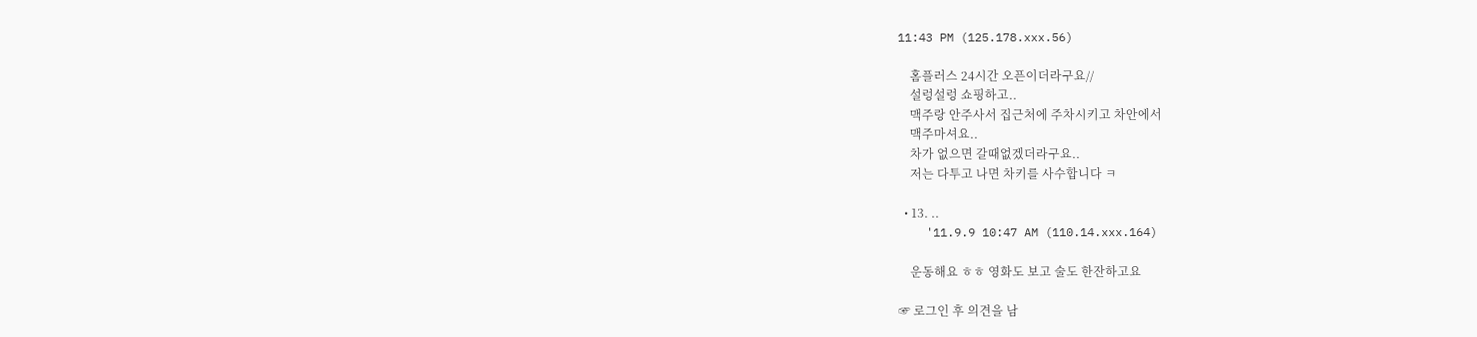11:43 PM (125.178.xxx.56)

    홈플러스 24시간 오픈이더라구요//
    설렁설렁 쇼핑하고..
    맥주랑 안주사서 집근처에 주차시키고 차안에서
    맥주마셔요..
    차가 없으면 갈때없겠더라구요..
    저는 다투고 나면 차키를 사수합니다 ㅋ

  • 13. ..
    '11.9.9 10:47 AM (110.14.xxx.164)

    운동해요 ㅎㅎ 영화도 보고 술도 한잔하고요

☞ 로그인 후 의견을 남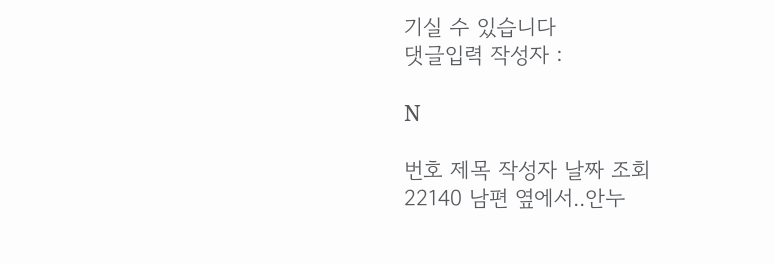기실 수 있습니다
댓글입력 작성자 :

N

번호 제목 작성자 날짜 조회
22140 남편 옆에서..안누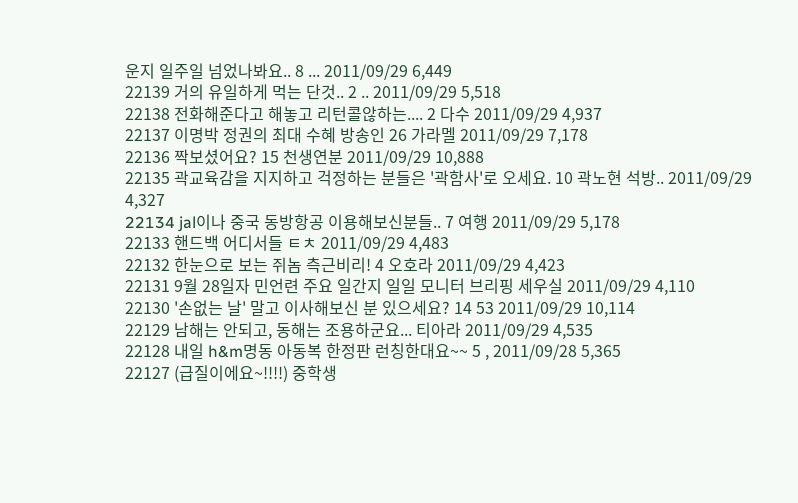운지 일주일 넘었나봐요.. 8 ... 2011/09/29 6,449
22139 거의 유일하게 먹는 단것.. 2 .. 2011/09/29 5,518
22138 전화해준다고 해놓고 리턴콜않하는.... 2 다수 2011/09/29 4,937
22137 이명박 정권의 최대 수혜 방송인 26 가라멜 2011/09/29 7,178
22136 짝보셨어요? 15 천생연분 2011/09/29 10,888
22135 곽교육감을 지지하고 걱정하는 분들은 '곽함사'로 오세요. 10 곽노현 석방.. 2011/09/29 4,327
22134 jal이나 중국 동방항공 이용해보신분들.. 7 여행 2011/09/29 5,178
22133 핸드백 어디서들 ㅌㅊ 2011/09/29 4,483
22132 한눈으로 보는 쥐놈 측근비리! 4 오호라 2011/09/29 4,423
22131 9월 28일자 민언련 주요 일간지 일일 모니터 브리핑 세우실 2011/09/29 4,110
22130 '손없는 날' 말고 이사해보신 분 있으세요? 14 53 2011/09/29 10,114
22129 남해는 안되고, 동해는 조용하군요... 티아라 2011/09/29 4,535
22128 내일 h&m명동 아동복 한정판 런칭한대요~~ 5 , 2011/09/28 5,365
22127 (급질이에요~!!!!) 중학생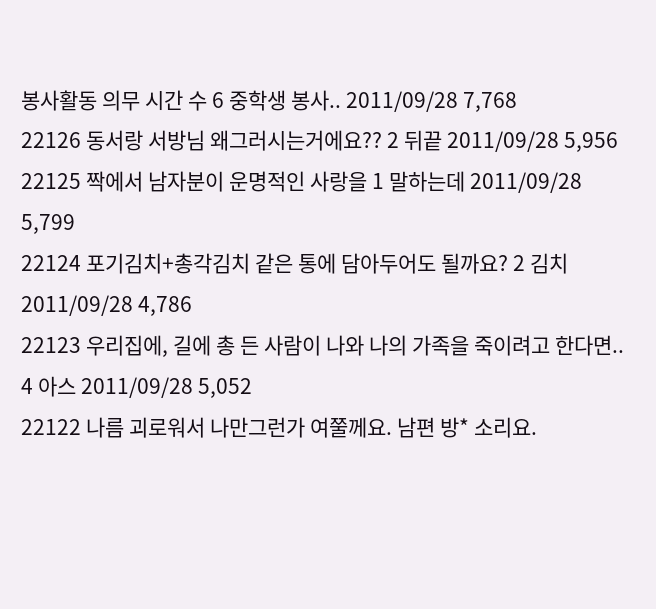봉사활동 의무 시간 수 6 중학생 봉사.. 2011/09/28 7,768
22126 동서랑 서방님 왜그러시는거에요?? 2 뒤끝 2011/09/28 5,956
22125 짝에서 남자분이 운명적인 사랑을 1 말하는데 2011/09/28 5,799
22124 포기김치+총각김치 같은 통에 담아두어도 될까요? 2 김치 2011/09/28 4,786
22123 우리집에, 길에 총 든 사람이 나와 나의 가족을 죽이려고 한다면.. 4 아스 2011/09/28 5,052
22122 나름 괴로워서 나만그런가 여쭐께요. 남편 방* 소리요.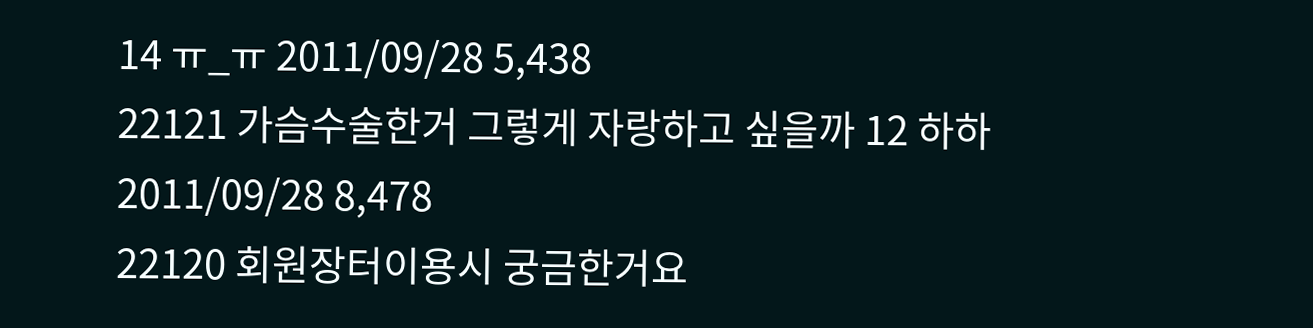14 ㅠ_ㅠ 2011/09/28 5,438
22121 가슴수술한거 그렇게 자랑하고 싶을까 12 하하 2011/09/28 8,478
22120 회원장터이용시 궁금한거요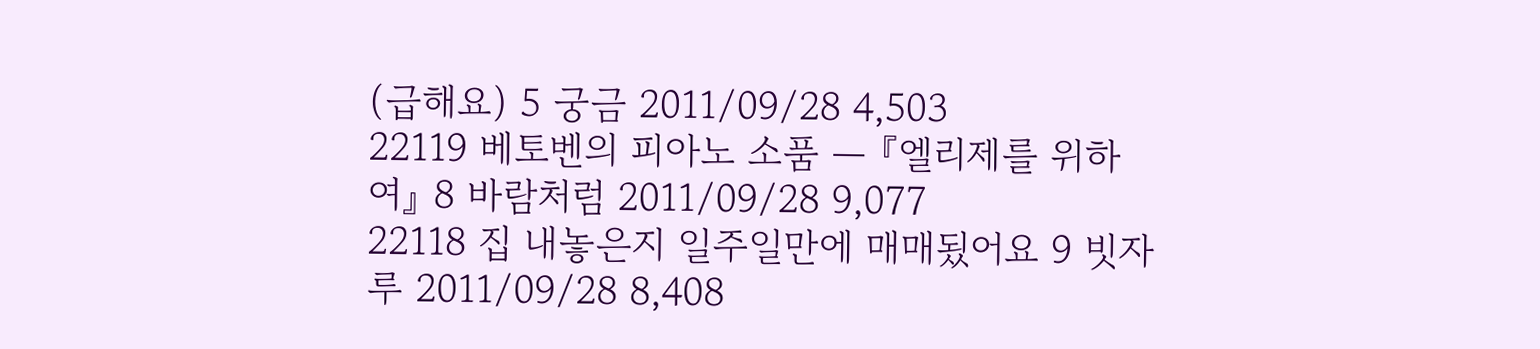(급해요) 5 궁금 2011/09/28 4,503
22119 베토벤의 피아노 소품 ― 『엘리제를 위하여』 8 바람처럼 2011/09/28 9,077
22118 집 내놓은지 일주일만에 매매됬어요 9 빗자루 2011/09/28 8,408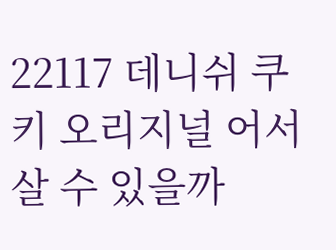22117 데니쉬 쿠키 오리지널 어서 살 수 있을까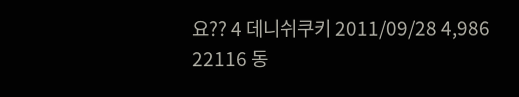요?? 4 데니쉬쿠키 2011/09/28 4,986
22116 동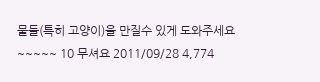물들(특히 고양이)을 만질수 있게 도와주세요~~~~~ 10 무셔요 2011/09/28 4,774